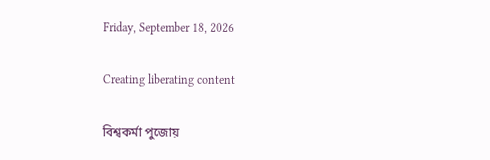Friday, September 18, 2026

Creating liberating content

বিশ্বকর্মা পুজোয়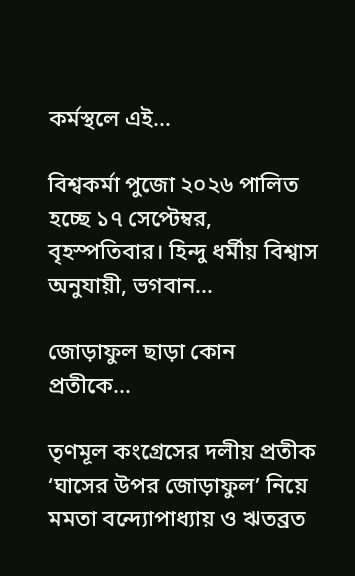কর্মস্থলে এই...

বিশ্বকর্মা পুজো ২০২৬ পালিত হচ্ছে ১৭ সেপ্টেম্বর, বৃহস্পতিবার। হিন্দু ধর্মীয় বিশ্বাস অনুযায়ী, ভগবান...

জোড়াফুল ছাড়া কোন প্রতীকে...

তৃণমূল কংগ্রেসের দলীয় প্রতীক ‘ঘাসের উপর জোড়াফুল’ নিয়ে মমতা বন্দ্যোপাধ্যায় ও ঋতব্রত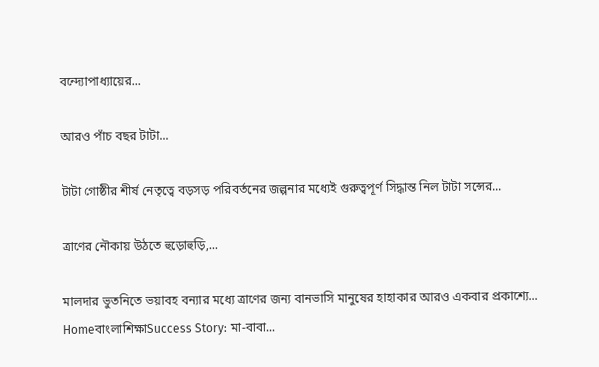বন্দ্যোপাধ্যায়ের...

আরও পাঁচ বছর টাটা...

টাটা গোষ্ঠীর শীর্ষ নেতৃত্বে বড়সড় পরিবর্তনের জল্পনার মধ্যেই গুরুত্বপূর্ণ সিদ্ধান্ত নিল টাটা সন্সের...

ত্রাণের নৌকায় উঠতে হুড়োহুড়ি,...

মালদার ভুতনিতে ভয়াবহ বন্যার মধ্যে ত্রাণের জন্য বানভাসি মানুষের হাহাকার আরও একবার প্রকাশ্যে...
Homeবাংলাশিক্ষাSuccess Story: মা-বাবা...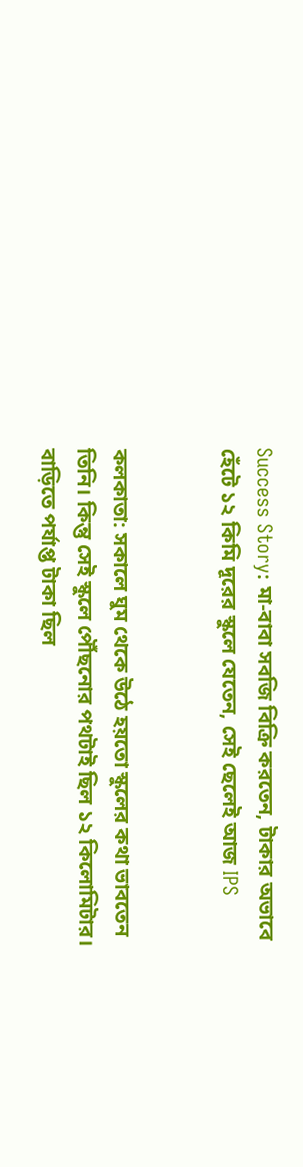Success Story: মা-বাবা সবজি বিক্রি করতেন, টাকার অভাবে হেঁটে ১২ কিমি দূরের স্কুলে যেতেন, সেই ছেলেই আজ IPS


কলকাতা: সকালে ঘুম থেকে উঠে হয়তো স্কুলের কথা ভাবতেন তিনি। কিন্তু সেই স্কুলে পৌঁছনোর পথটাই ছিল ১২ কিলোমিটার। বাড়িতে পর্যাপ্ত টাকা ছিল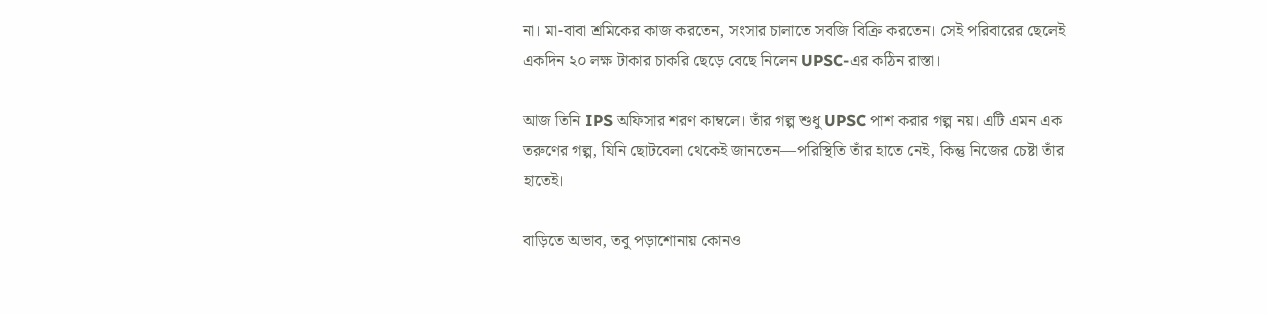না। মা-বাবা শ্রমিকের কাজ করতেন, সংসার চালাতে সবজি বিক্রি করতেন। সেই পরিবারের ছেলেই একদিন ২০ লক্ষ টাকার চাকরি ছেড়ে বেছে নিলেন UPSC-এর কঠিন রাস্তা।

আজ তিনি IPS অফিসার শরণ কাম্বলে। তাঁর গল্প শুধু UPSC পাশ করার গল্প নয়। এটি এমন এক তরুণের গল্প, যিনি ছোটবেলা থেকেই জানতেন—পরিস্থিতি তাঁর হাতে নেই, কিন্তু নিজের চেষ্টা তাঁর হাতেই।

বাড়িতে অভাব, তবু পড়াশোনায় কোনও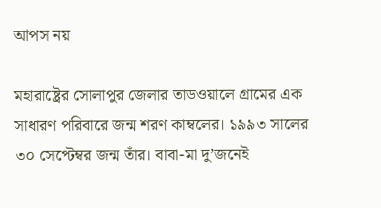আপস নয়

মহারাষ্ট্রের সোলাপুর জেলার তাডওয়ালে গ্রামের এক সাধারণ পরিবারে জন্ম শরণ কাম্বলের। ১৯৯৩ সালের ৩০ সেপ্টেম্বর জন্ম তাঁর। বাবা-মা দু’জনেই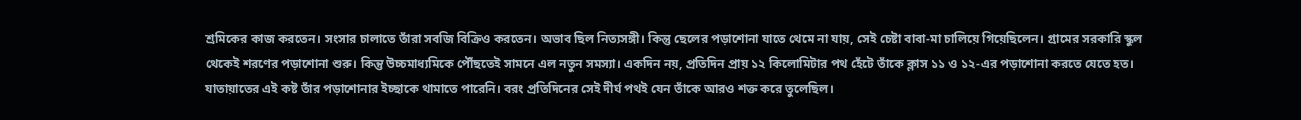শ্রমিকের কাজ করতেন। সংসার চালাতে তাঁরা সবজি বিক্রিও করতেন। অভাব ছিল নিত্যসঙ্গী। কিন্তু ছেলের পড়াশোনা যাতে থেমে না যায়, সেই চেষ্টা বাবা-মা চালিয়ে গিয়েছিলেন। গ্রামের সরকারি স্কুল থেকেই শরণের পড়াশোনা শুরু। কিন্তু উচ্চমাধ্যমিকে পৌঁছতেই সামনে এল নতুন সমস্যা। একদিন নয়, প্রতিদিন প্রায় ১২ কিলোমিটার পথ হেঁটে তাঁকে ক্লাস ১১ ও ১২-এর পড়াশোনা করতে যেতে হত। যাতায়াতের এই কষ্ট তাঁর পড়াশোনার ইচ্ছাকে থামাতে পারেনি। বরং প্রতিদিনের সেই দীর্ঘ পথই যেন তাঁকে আরও শক্ত করে তুলেছিল।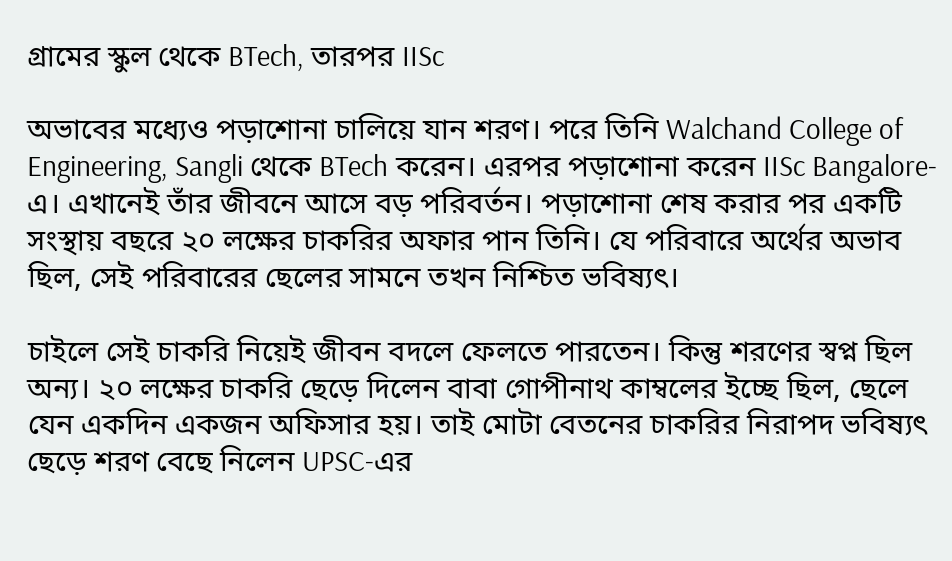গ্রামের স্কুল থেকে BTech, তারপর IISc

অভাবের মধ্যেও পড়াশোনা চালিয়ে যান শরণ। পরে তিনি Walchand College of Engineering, Sangli থেকে BTech করেন। এরপর পড়াশোনা করেন IISc Bangalore-এ। এখানেই তাঁর জীবনে আসে বড় পরিবর্তন। পড়াশোনা শেষ করার পর একটি সংস্থায় বছরে ২০ লক্ষের চাকরির অফার পান তিনি। যে পরিবারে অর্থের অভাব ছিল, সেই পরিবারের ছেলের সামনে তখন নিশ্চিত ভবিষ্যৎ।

চাইলে সেই চাকরি নিয়েই জীবন বদলে ফেলতে পারতেন। কিন্তু শরণের স্বপ্ন ছিল অন্য। ২০ লক্ষের চাকরি ছেড়ে দিলেন বাবা গোপীনাথ কাম্বলের ইচ্ছে ছিল, ছেলে যেন একদিন একজন অফিসার হয়। তাই মোটা বেতনের চাকরির নিরাপদ ভবিষ্যৎ ছেড়ে শরণ বেছে নিলেন UPSC-এর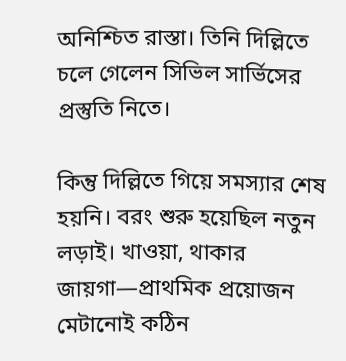অনিশ্চিত রাস্তা। তিনি দিল্লিতে চলে গেলেন সিভিল সার্ভিসের প্রস্তুতি নিতে।

কিন্তু দিল্লিতে গিয়ে সমস্যার শেষ হয়নি। বরং শুরু হয়েছিল নতুন লড়াই। খাওয়া, থাকার জায়গা—প্রাথমিক প্রয়োজন মেটানোই কঠিন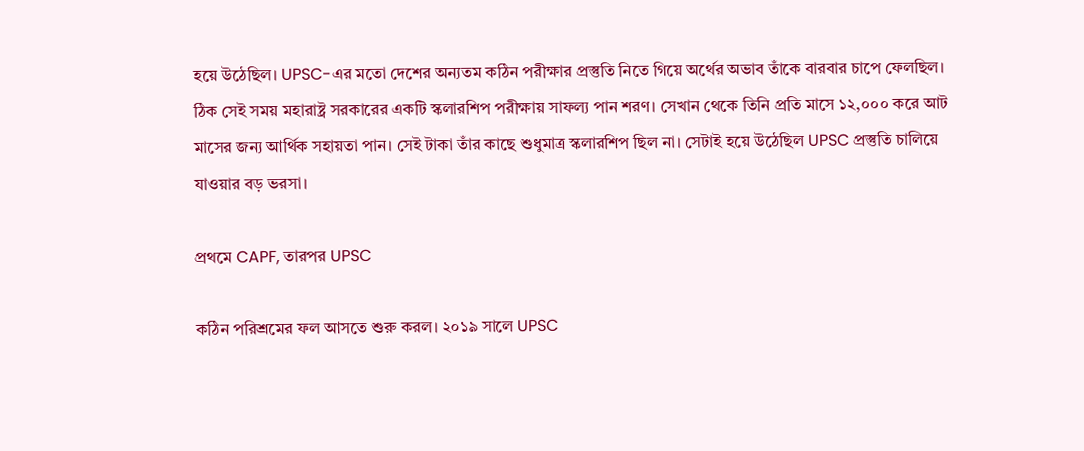হয়ে উঠেছিল। UPSC-এর মতো দেশের অন্যতম কঠিন পরীক্ষার প্রস্তুতি নিতে গিয়ে অর্থের অভাব তাঁকে বারবার চাপে ফেলছিল। ঠিক সেই সময় মহারাষ্ট্র সরকারের একটি স্কলারশিপ পরীক্ষায় সাফল্য পান শরণ। সেখান থেকে তিনি প্রতি মাসে ১২,০০০ করে আট মাসের জন্য আর্থিক সহায়তা পান। সেই টাকা তাঁর কাছে শুধুমাত্র স্কলারশিপ ছিল না। সেটাই হয়ে উঠেছিল UPSC প্রস্তুতি চালিয়ে যাওয়ার বড় ভরসা।

প্রথমে CAPF, তারপর UPSC

কঠিন পরিশ্রমের ফল আসতে শুরু করল। ২০১৯ সালে UPSC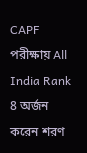CAPF পরীক্ষায় All India Rank 8 অর্জন করেন শরণ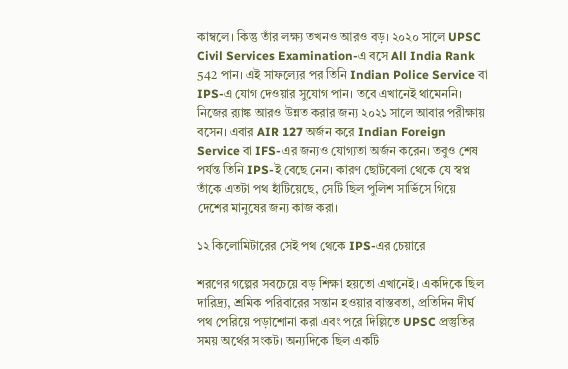কাম্বলে। কিন্তু তাঁর লক্ষ্য তখনও আরও বড়। ২০২০ সালে UPSC Civil Services Examination-এ বসে All India Rank 542 পান। এই সাফল্যের পর তিনি Indian Police Service বা IPS-এ যোগ দেওয়ার সুযোগ পান। তবে এখানেই থামেননি। নিজের র‍্যাঙ্ক আরও উন্নত করার জন্য ২০২১ সালে আবার পরীক্ষায় বসেন। এবার AIR 127 অর্জন করে Indian Foreign Service বা IFS-এর জন্যও যোগ্যতা অর্জন করেন। তবুও শেষ পর্যন্ত তিনি IPS-ই বেছে নেন। কারণ ছোটবেলা থেকে যে স্বপ্ন তাঁকে এতটা পথ হাঁটিয়েছে, সেটি ছিল পুলিশ সার্ভিসে গিয়ে দেশের মানুষের জন্য কাজ করা।

১২ কিলোমিটারের সেই পথ থেকে IPS-এর চেয়ারে

শরণের গল্পের সবচেয়ে বড় শিক্ষা হয়তো এখানেই। একদিকে ছিল দারিদ্র্য, শ্রমিক পরিবারের সন্তান হওয়ার বাস্তবতা, প্রতিদিন দীর্ঘ পথ পেরিয়ে পড়াশোনা করা এবং পরে দিল্লিতে UPSC প্রস্তুতির সময় অর্থের সংকট। অন্যদিকে ছিল একটি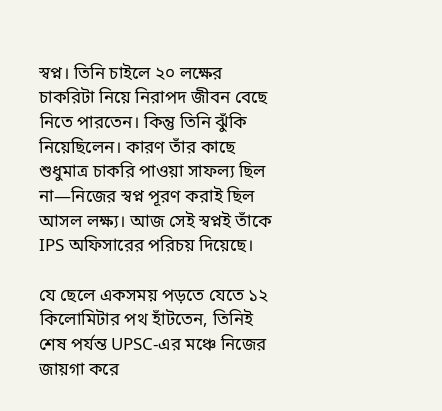স্বপ্ন। তিনি চাইলে ২০ লক্ষের চাকরিটা নিয়ে নিরাপদ জীবন বেছে নিতে পারতেন। কিন্তু তিনি ঝুঁকি নিয়েছিলেন। কারণ তাঁর কাছে শুধুমাত্র চাকরি পাওয়া সাফল্য ছিল না—নিজের স্বপ্ন পূরণ করাই ছিল আসল লক্ষ্য। আজ সেই স্বপ্নই তাঁকে IPS অফিসারের পরিচয় দিয়েছে।

যে ছেলে একসময় পড়তে যেতে ১২ কিলোমিটার পথ হাঁটতেন, তিনিই শেষ পর্যন্ত UPSC-এর মঞ্চে নিজের জায়গা করে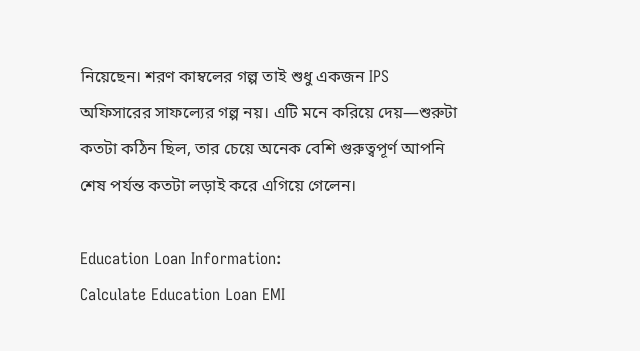নিয়েছেন। শরণ কাম্বলের গল্প তাই শুধু একজন IPS অফিসারের সাফল্যের গল্প নয়। এটি মনে করিয়ে দেয়—শুরুটা কতটা কঠিন ছিল, তার চেয়ে অনেক বেশি গুরুত্বপূর্ণ আপনি শেষ পর্যন্ত কতটা লড়াই করে এগিয়ে গেলেন।

Education Loan Information:
Calculate Education Loan EMI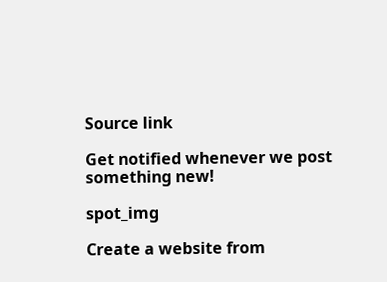Source link

Get notified whenever we post something new!

spot_img

Create a website from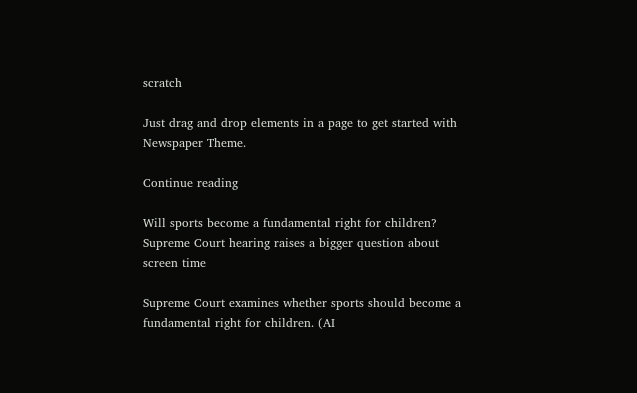scratch

Just drag and drop elements in a page to get started with Newspaper Theme.

Continue reading

Will sports become a fundamental right for children? Supreme Court hearing raises a bigger question about screen time

Supreme Court examines whether sports should become a fundamental right for children. (AI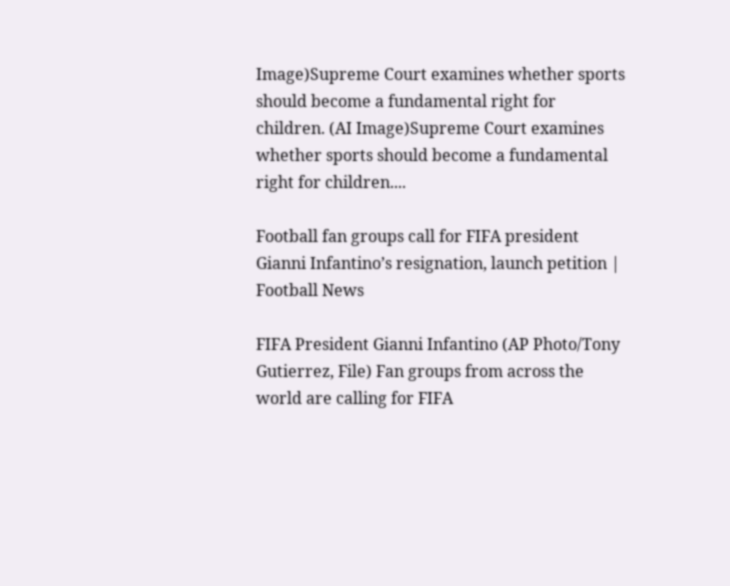Image)Supreme Court examines whether sports should become a fundamental right for children. (AI Image)Supreme Court examines whether sports should become a fundamental right for children....

Football fan groups call for FIFA president Gianni Infantino’s resignation, launch petition | Football News

FIFA President Gianni Infantino (AP Photo/Tony Gutierrez, File) Fan groups from across the world are calling for FIFA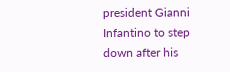president Gianni Infantino to step down after his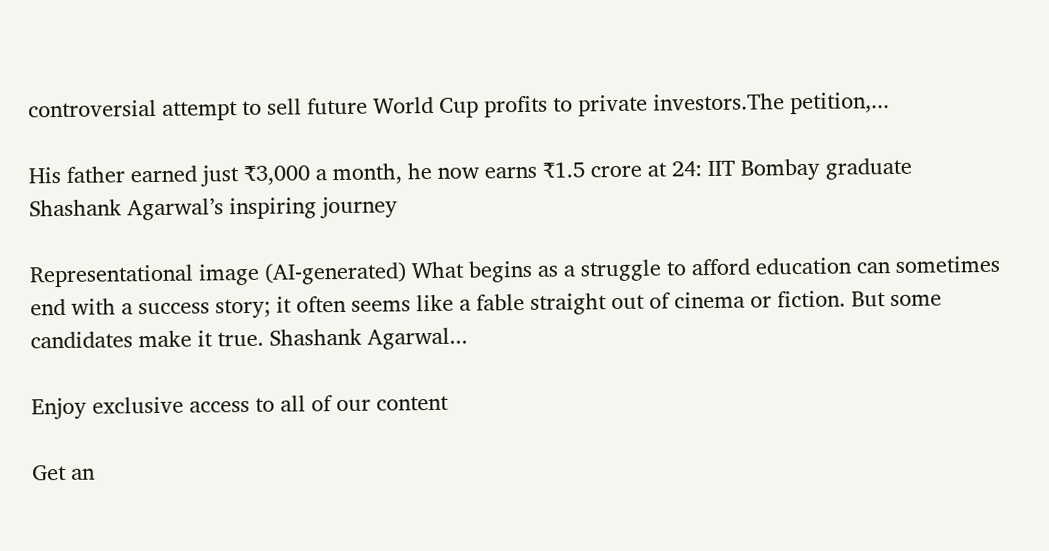controversial attempt to sell future World Cup profits to private investors.The petition,...

His father earned just ₹3,000 a month, he now earns ₹1.5 crore at 24: IIT Bombay graduate Shashank Agarwal’s inspiring journey

Representational image (AI-generated) What begins as a struggle to afford education can sometimes end with a success story; it often seems like a fable straight out of cinema or fiction. But some candidates make it true. Shashank Agarwal...

Enjoy exclusive access to all of our content

Get an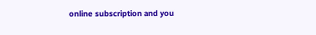online subscription and you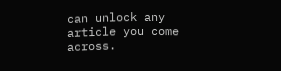can unlock any article you come across.